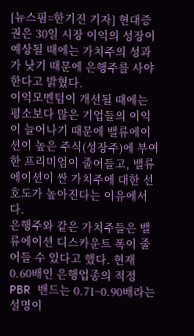[뉴스핌=한기진 기자] 현대증권은 30일 시장 이익의 성장이 예상될 때에는 가치주의 성과가 낫기 때문에 은행주를 사야한다고 밝혔다.
이익모멘텀이 개선될 때에는 평소보다 많은 기업들의 이익이 늘어나기 때문에 밸류에이션이 높은 주식(성장주)에 부여한 프리미엄이 줄어들고, 밸류에이션이 싼 가치주에 대한 선호도가 높아진다는 이유에서다.
은행주와 같은 가치주들은 밸류에이션 디스카운트 폭이 줄어들 수 있다고 했다. 현재 0.60배인 은행업종의 적정 PBR 밴드는 0.71~0.90배라는 설명이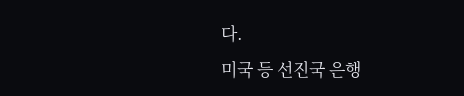다.
미국 등 선진국 은행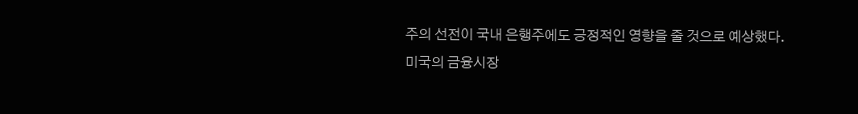주의 선전이 국내 은행주에도 긍정적인 영향을 줄 것으로 예상했다.
미국의 금융시장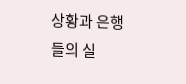상황과 은행들의 실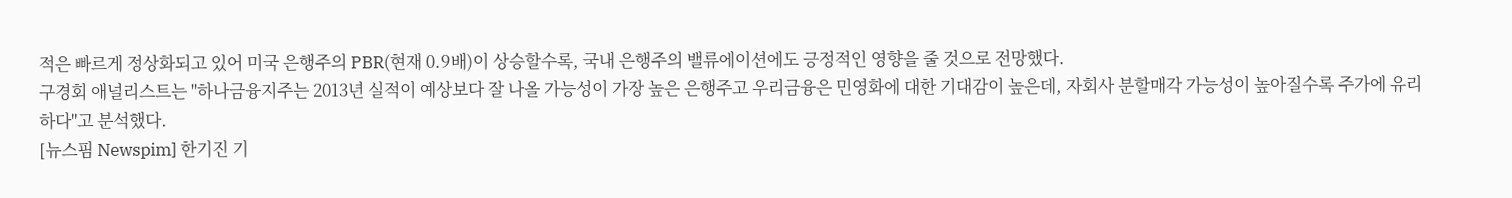적은 빠르게 정상화되고 있어 미국 은행주의 PBR(현재 0.9배)이 상승할수록, 국내 은행주의 밸류에이션에도 긍정적인 영향을 줄 것으로 전망했다.
구경회 애널리스트는 "하나금융지주는 2013년 실적이 예상보다 잘 나올 가능성이 가장 높은 은행주고 우리금융은 민영화에 대한 기대감이 높은데, 자회사 분할매각 가능성이 높아질수록 주가에 유리하다"고 분석했다.
[뉴스핌 Newspim] 한기진 기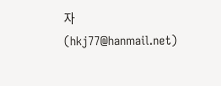자 (hkj77@hanmail.net)